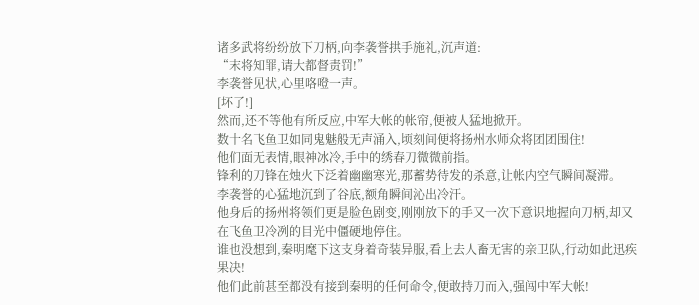诸多武将纷纷放下刀柄,向李袭誉拱手施礼,沉声道:
“末将知罪,请大都督责罚!”
李袭誉见状,心里咯噔一声。
[坏了!]
然而,还不等他有所反应,中军大帐的帐帘,便被人猛地掀开。
数十名飞鱼卫如同鬼魅般无声涌入,顷刻间便将扬州水师众将团团围住!
他们面无表情,眼神冰冷,手中的绣春刀微微前指。
锋利的刀锋在烛火下泛着幽幽寒光,那蓄势待发的杀意,让帐内空气瞬间凝滞。
李袭誉的心猛地沉到了谷底,额角瞬间沁出冷汗。
他身后的扬州将领们更是脸色剧变,刚刚放下的手又一次下意识地握向刀柄,却又在飞鱼卫冷冽的目光中僵硬地停住。
谁也没想到,秦明麾下这支身着奇装异服,看上去人畜无害的亲卫队,行动如此迅疾果决!
他们此前甚至都没有接到秦明的任何命令,便敢持刀而入,强闯中军大帐!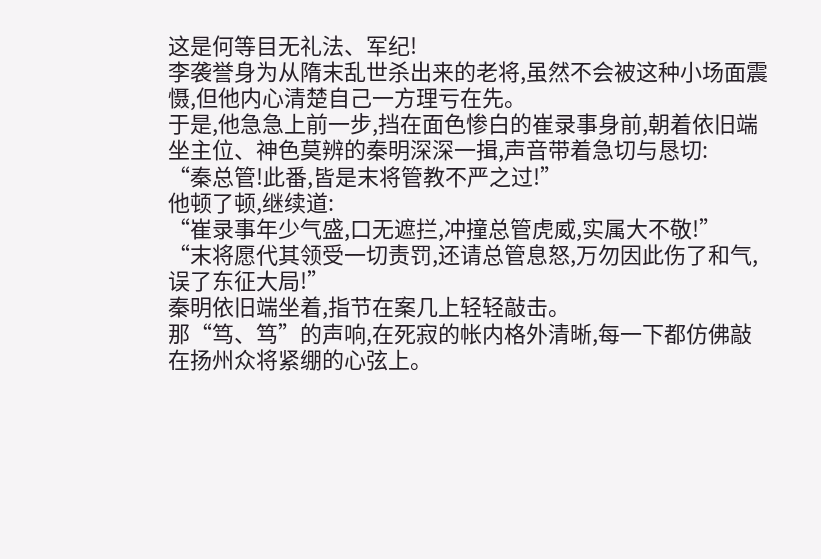这是何等目无礼法、军纪!
李袭誉身为从隋末乱世杀出来的老将,虽然不会被这种小场面震慑,但他内心清楚自己一方理亏在先。
于是,他急急上前一步,挡在面色惨白的崔录事身前,朝着依旧端坐主位、神色莫辨的秦明深深一揖,声音带着急切与恳切:
“秦总管!此番,皆是末将管教不严之过!”
他顿了顿,继续道:
“崔录事年少气盛,口无遮拦,冲撞总管虎威,实属大不敬!”
“末将愿代其领受一切责罚,还请总管息怒,万勿因此伤了和气,误了东征大局!”
秦明依旧端坐着,指节在案几上轻轻敲击。
那“笃、笃”的声响,在死寂的帐内格外清晰,每一下都仿佛敲在扬州众将紧绷的心弦上。